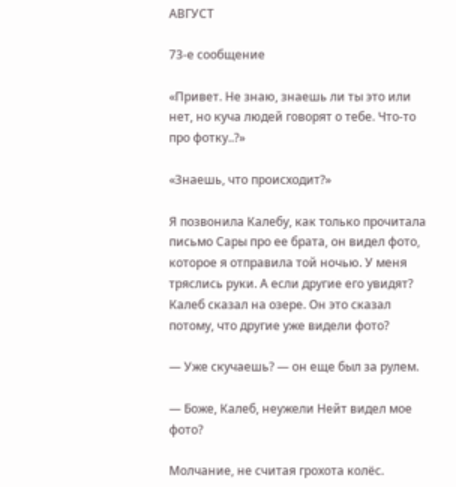АВГУСТ

73-е сообщение

«Привет. Не знаю, знаешь ли ты это или нет, но куча людей говорят о тебе. Что-то про фотку..?»

«Знаешь, что происходит?»

Я позвонила Калебу, как только прочитала письмо Сары про ее брата, он видел фото, которое я отправила той ночью. У меня тряслись руки. А если другие его увидят? Калеб сказал на озере. Он это сказал потому, что другие уже видели фото?

— Уже скучаешь? — он еще был за рулем.

— Боже, Калеб, неужели Нейт видел мое фото?

Молчание, не считая грохота колёс.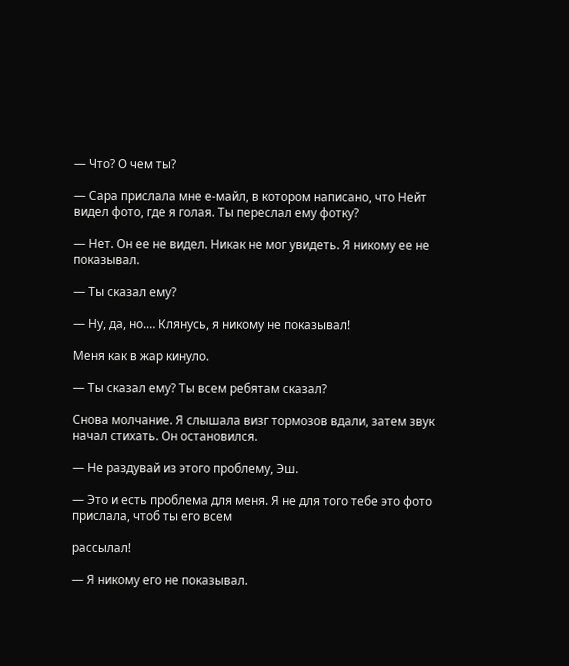— Что? О чем ты?

— Сара прислала мне е-майл, в котором написано, что Нейт видел фото, где я голая. Ты переслал ему фотку?

— Нет. Он ее не видел. Никак не мог увидеть. Я никому ее не показывал.

— Ты сказал ему?

— Ну, да, но.… Клянусь, я никому не показывал!

Меня как в жар кинуло.

— Ты сказал ему? Ты всем ребятам сказал?

Снова молчание. Я слышала визг тормозов вдали, затем звук начал стихать. Он остановился.

— Не раздувай из этого проблему, Эш.

— Это и есть проблема для меня. Я не для того тебе это фото прислала, чтоб ты его всем

рассылал!

— Я никому его не показывал.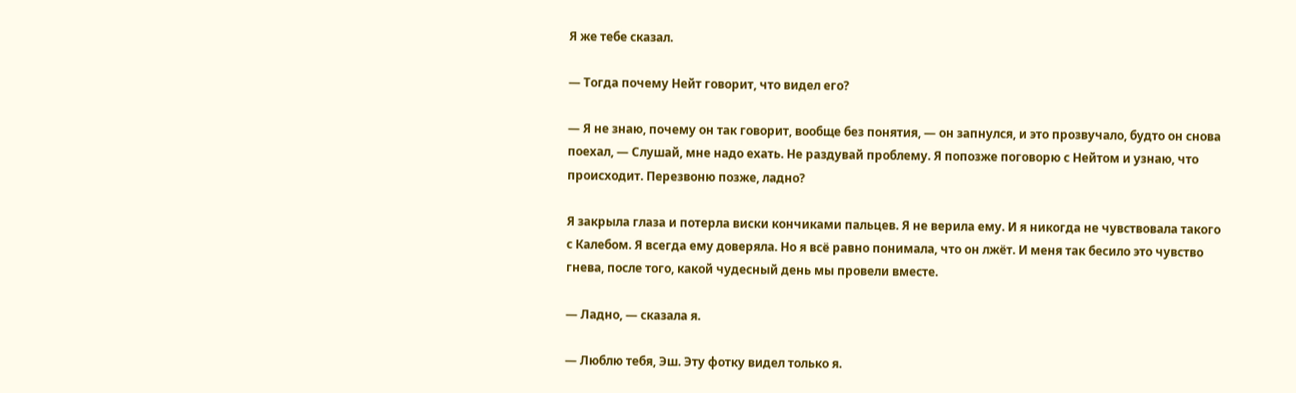Я же тебе сказал.

— Тогда почему Нейт говорит, что видел его?

— Я не знаю, почему он так говорит, вообще без понятия, — он запнулся, и это прозвучало, будто он снова поехал, — Слушай, мне надо ехать. Не раздувай проблему. Я попозже поговорю с Нейтом и узнаю, что происходит. Перезвоню позже, ладно?

Я закрыла глаза и потерла виски кончиками пальцев. Я не верила ему. И я никогда не чувствовала такого с Калебом. Я всегда ему доверяла. Но я всё равно понимала, что он лжёт. И меня так бесило это чувство гнева, после того, какой чудесный день мы провели вместе.

— Ладно, — сказала я.

— Люблю тебя, Эш. Эту фотку видел только я.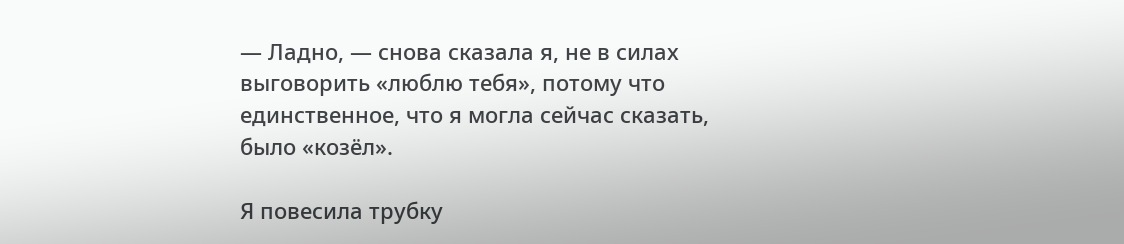— Ладно, — снова сказала я, не в силах выговорить «люблю тебя», потому что единственное, что я могла сейчас сказать, было «козёл».

Я повесила трубку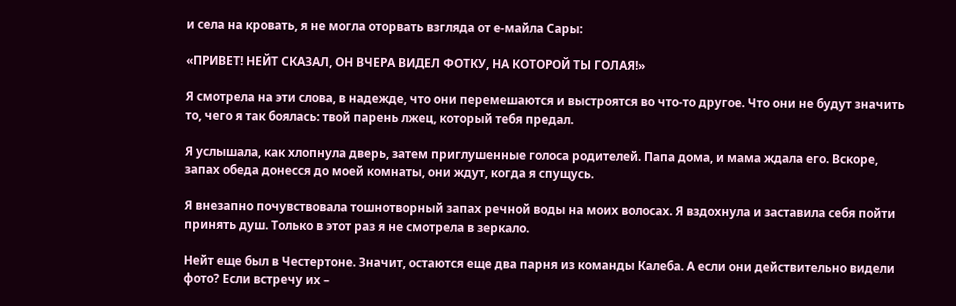и села на кровать, я не могла оторвать взгляда от е-майла Сары:

«ПРИВЕТ! НЕЙТ СКАЗАЛ, ОН ВЧЕРА ВИДЕЛ ФОТКУ, НА КОТОРОЙ ТЫ ГОЛАЯ!»

Я смотрела на эти слова, в надежде, что они перемешаются и выстроятся во что-то другое. Что они не будут значить то, чего я так боялась: твой парень лжец, который тебя предал.

Я услышала, как хлопнула дверь, затем приглушенные голоса родителей. Папа дома, и мама ждала его. Вскоре, запах обеда донесся до моей комнаты, они ждут, когда я спущусь.

Я внезапно почувствовала тошнотворный запах речной воды на моих волосах. Я вздохнула и заставила себя пойти принять душ. Только в этот раз я не смотрела в зеркало.

Нейт еще был в Честертоне. Значит, остаются еще два парня из команды Калеба. А если они действительно видели фото? Если встречу их –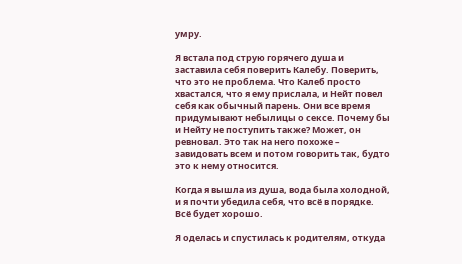умру.

Я встала под струю горячего душа и заставила себя поверить Калебу. Поверить, что это не проблема. Что Калеб просто хвастался, что я ему прислала, и Нейт повел себя как обычный парень. Они все время придумывают небылицы о сексе. Почему бы и Нейту не поступить также? Может, он ревновал. Это так на него похоже – завидовать всем и потом говорить так, будто это к нему относится.

Когда я вышла из душа, вода была холодной, и я почти убедила себя, что всё в порядке. Всё будет хорошо.

Я оделась и спустилась к родителям, откуда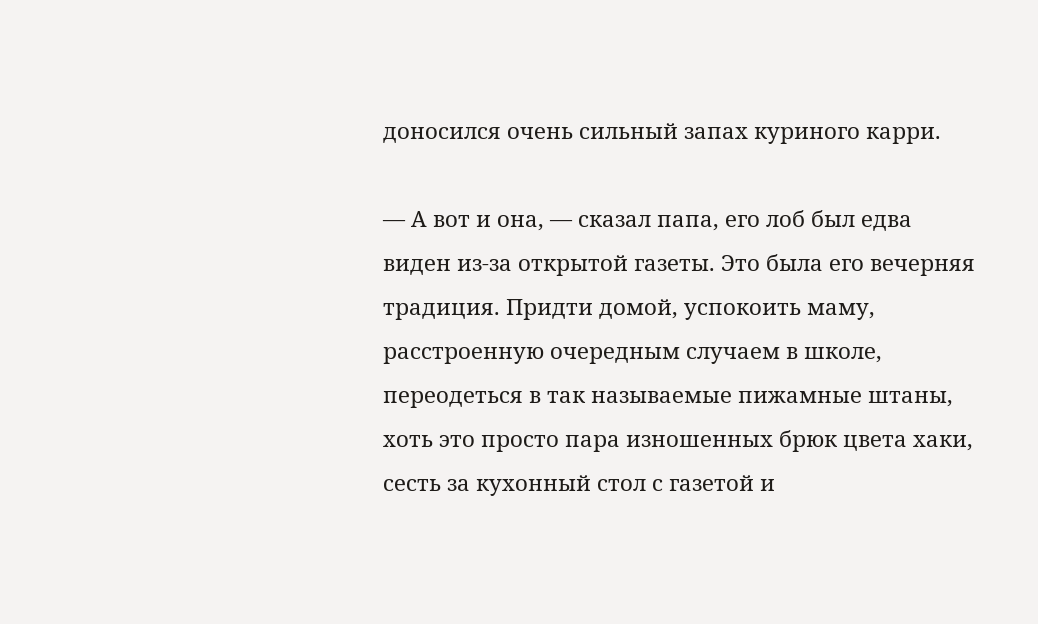доносился очень сильный запах куриного карри.

— А вот и она, — сказал папа, его лоб был едва виден из-за открытой газеты. Это была его вечерняя традиция. Придти домой, успокоить маму, расстроенную очередным случаем в школе, переодеться в так называемые пижамные штаны, хоть это просто пара изношенных брюк цвета хаки, сесть за кухонный стол с газетой и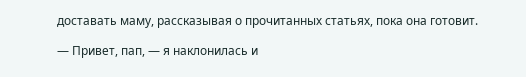доставать маму, рассказывая о прочитанных статьях, пока она готовит.

— Привет, пап, — я наклонилась и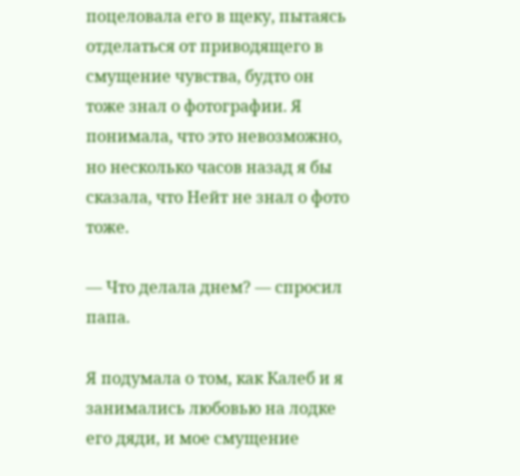поцеловала его в щеку, пытаясь отделаться от приводящего в смущение чувства, будто он тоже знал о фотографии. Я понимала, что это невозможно, но несколько часов назад я бы сказала, что Нейт не знал о фото тоже.

— Что делала днем? — спросил папа.

Я подумала о том, как Калеб и я занимались любовью на лодке его дяди, и мое смущение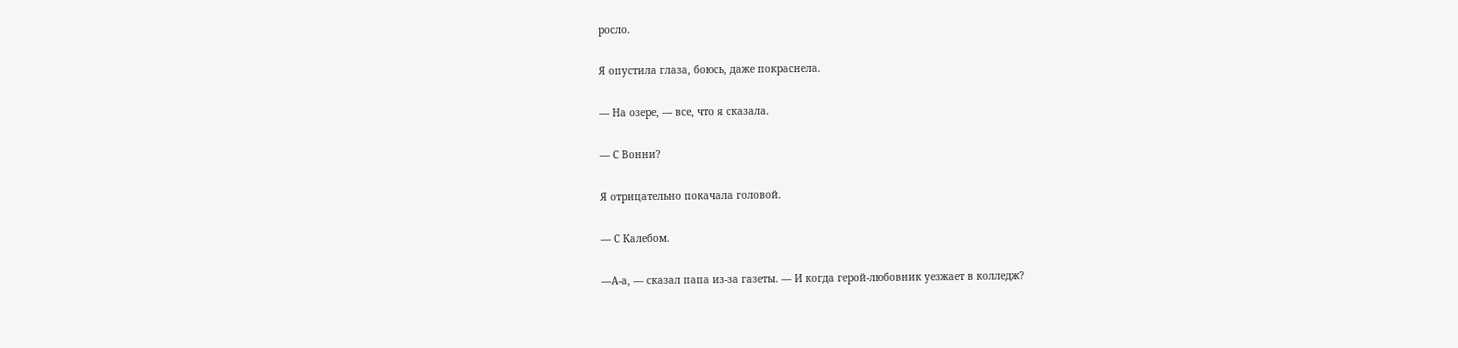росло.

Я опустила глаза, боюсь, даже покраснела.

— На озере, — все, что я сказала.

— С Вонни?

Я отрицательно покачала головой.

— С Калебом.

—А-а, — сказал папа из-за газеты. — И когда герой-любовник уезжает в колледж?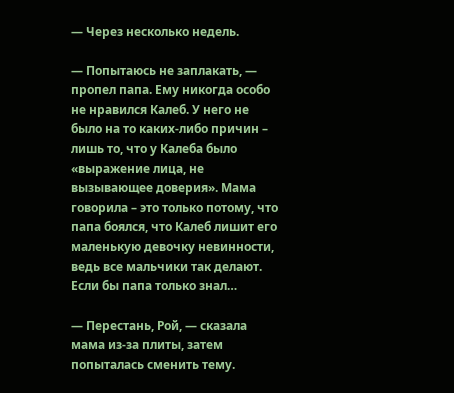— Через несколько недель.

— Попытаюсь не заплакать, — пропел папа. Ему никогда особо не нравился Калеб. У него не было на то каких-либо причин – лишь то, что у Калеба было «выражение лица, не вызывающее доверия». Мама говорила – это только потому, что папа боялся, что Калеб лишит его маленькую девочку невинности, ведь все мальчики так делают. Если бы папа только знал…

— Перестань, Рой, — сказала мама из-за плиты, затем попыталась сменить тему.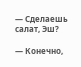— Сделаешь салат, Эш?

— Конечно,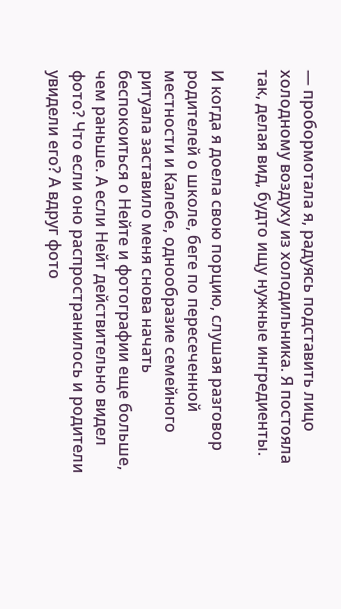— пробормотала я, радуясь подставить лицо холодному воздуху из холодильника. Я постояла так, делая вид, будто ищу нужные ингредиенты.

И когда я доела свою порцию, слушая разговор родителей о школе, беге по пересеченной местности и Калебе, однообразие семейного ритуала заставило меня снова начать беспокоиться о Нейте и фотографии еще больше, чем раньше. А если Нейт действительно видел фото? Что если оно распространилось и родители увидели его? А вдруг фото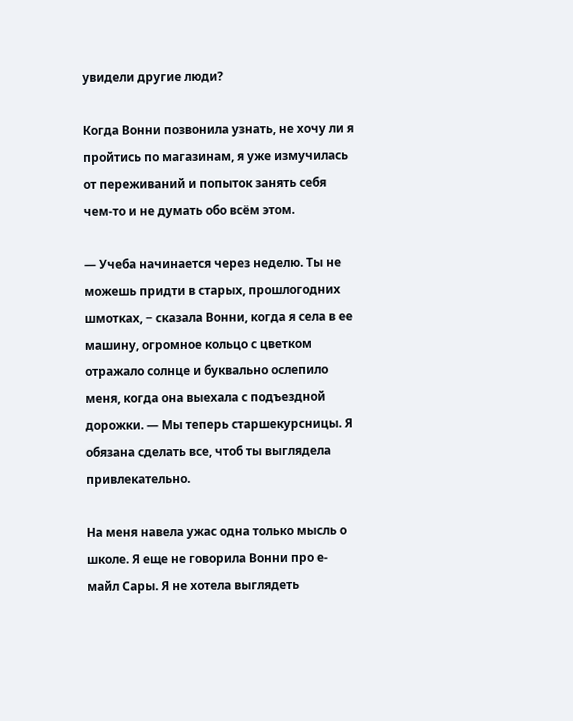увидели другие люди?

Когда Вонни позвонила узнать, не хочу ли я пройтись по магазинам, я уже измучилась от переживаний и попыток занять себя чем-то и не думать обо всём этом.

— Учеба начинается через неделю. Ты не можешь придти в старых, прошлогодних шмотках, − сказала Вонни, когда я села в ее машину, огромное кольцо с цветком отражало солнце и буквально ослепило меня, когда она выехала с подъездной дорожки. — Мы теперь старшекурсницы. Я обязана сделать все, чтоб ты выглядела привлекательно.

На меня навела ужас одна только мысль о школе. Я еще не говорила Вонни про е-майл Сары. Я не хотела выглядеть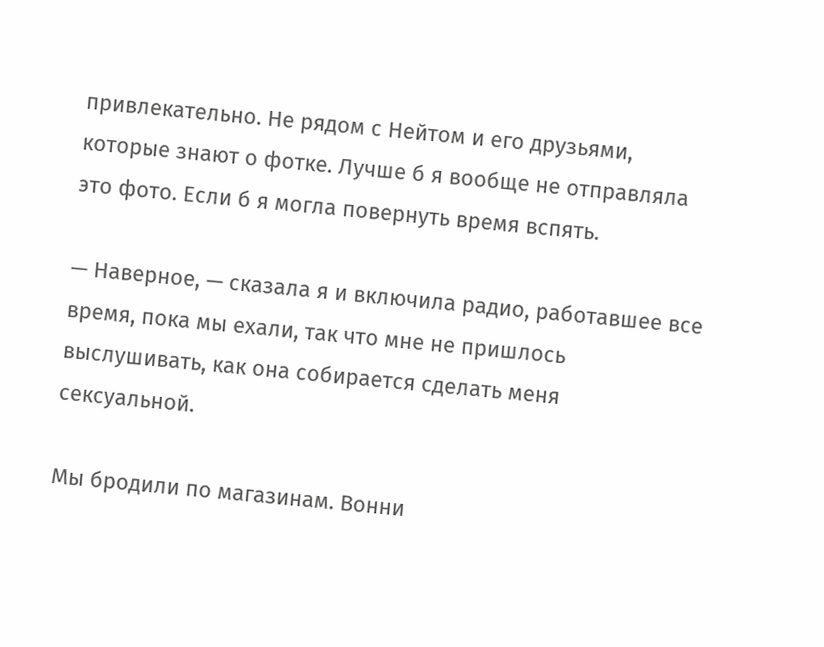привлекательно. Не рядом с Нейтом и его друзьями, которые знают о фотке. Лучше б я вообще не отправляла это фото. Если б я могла повернуть время вспять.

— Наверное, — сказала я и включила радио, работавшее все время, пока мы ехали, так что мне не пришлось выслушивать, как она собирается сделать меня сексуальной.

Мы бродили по магазинам. Вонни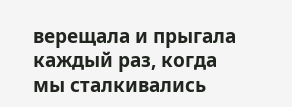верещала и прыгала каждый раз, когда мы сталкивались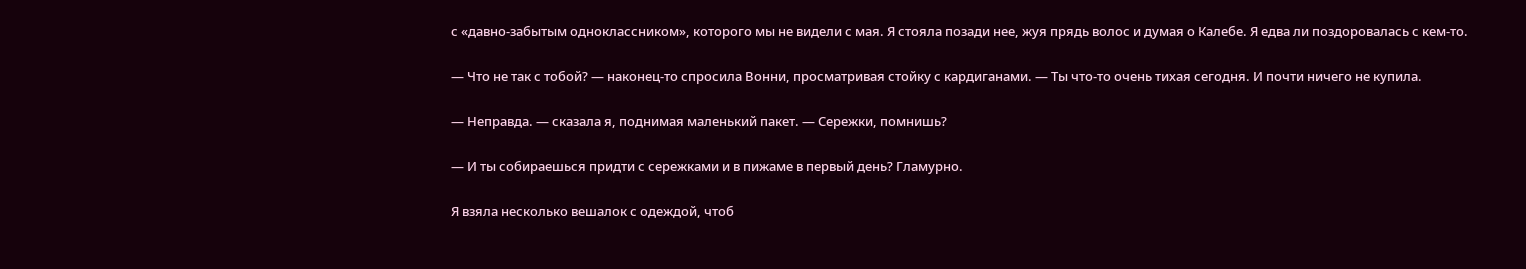с «давно-забытым одноклассником», которого мы не видели с мая. Я стояла позади нее, жуя прядь волос и думая о Калебе. Я едва ли поздоровалась с кем-то.

— Что не так с тобой? — наконец-то спросила Вонни, просматривая стойку с кардиганами. — Ты что-то очень тихая сегодня. И почти ничего не купила.

— Неправда. — сказала я, поднимая маленький пакет. — Сережки, помнишь?

— И ты собираешься придти с сережками и в пижаме в первый день? Гламурно.

Я взяла несколько вешалок с одеждой, чтоб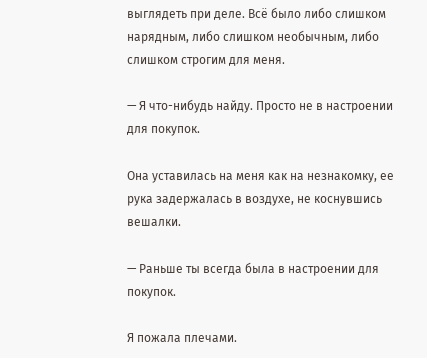выглядеть при деле. Всё было либо слишком нарядным, либо слишком необычным, либо слишком строгим для меня.

— Я что-нибудь найду. Просто не в настроении для покупок.

Она уставилась на меня как на незнакомку, ее рука задержалась в воздухе, не коснувшись вешалки.

— Раньше ты всегда была в настроении для покупок.

Я пожала плечами.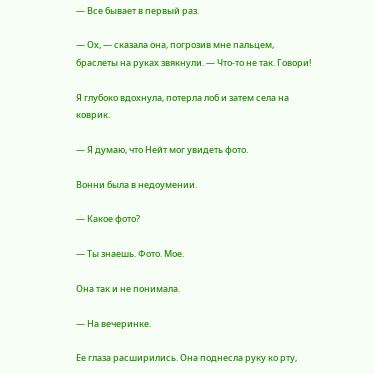— Все бывает в первый раз.

— Ох, — сказала она, погрозив мне пальцем, браслеты на руках звякнули. — Что-то не так. Говори!

Я глубоко вдохнула, потерла лоб и затем села на коврик.

— Я думаю, что Нейт мог увидеть фото.

Вонни была в недоумении.

— Какое фото?

— Ты знаешь. Фото. Мое.

Она так и не понимала.

— На вечеринке.

Ее глаза расширились. Она поднесла руку ко рту,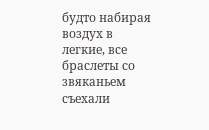будто набирая воздух в легкие, все браслеты со звяканьем съехали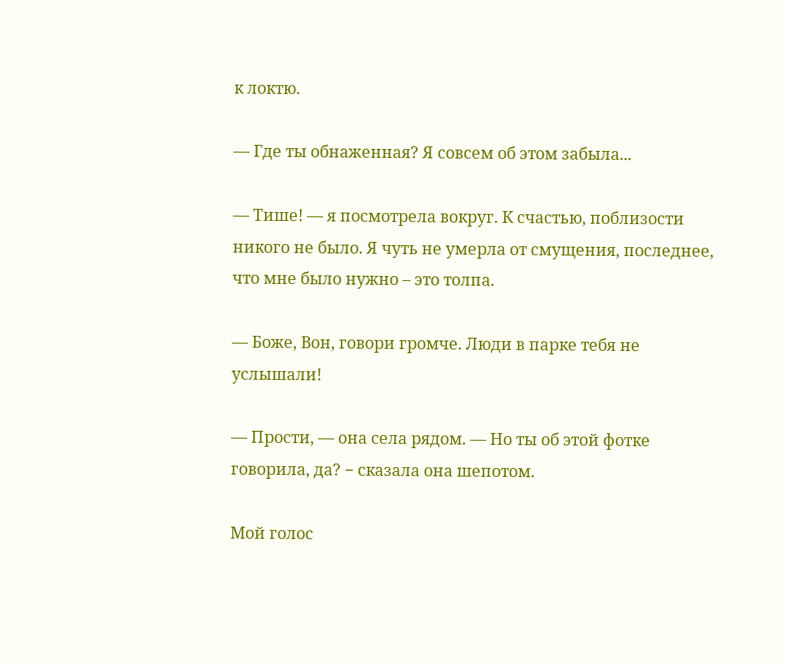к локтю.

— Где ты обнаженная? Я совсем об этом забыла...

— Тише! — я посмотрела вокруг. К счастью, поблизости никого не было. Я чуть не умерла от смущения, последнее, что мне было нужно – это толпа.

— Боже, Вон, говори громче. Люди в парке тебя не услышали!

— Прости, — она села рядом. — Но ты об этой фотке говорила, да? − сказала она шепотом.

Мой голос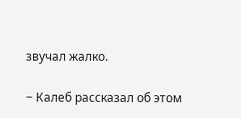звучал жалко.

− Калеб рассказал об этом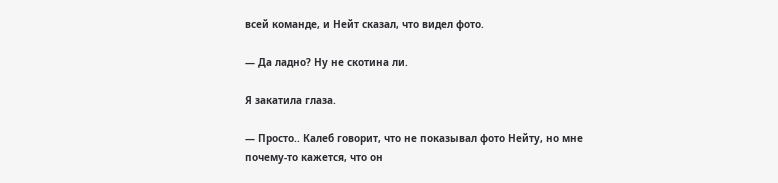всей команде, и Нейт сказал, что видел фото.

— Да ладно? Ну не скотина ли.

Я закатила глаза.

— Просто.. Калеб говорит, что не показывал фото Нейту, но мне почему-то кажется, что он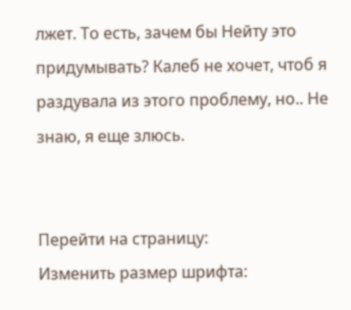лжет. То есть, зачем бы Нейту это придумывать? Калеб не хочет, чтоб я раздувала из этого проблему, но.. Не знаю, я еще злюсь.


Перейти на страницу:
Изменить размер шрифта: